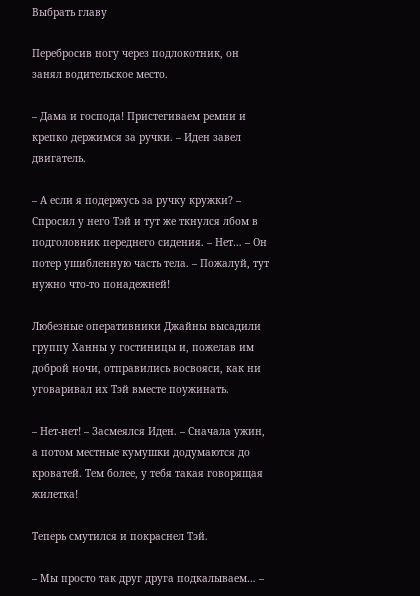Выбрать главу

Перебросив ногу через подлокотник, он занял водительское место.

– Дама и господа! Пристегиваем ремни и крепко держимся за ручки. – Иден завел двигатель.

– А если я подержусь за ручку кружки? – Спросил у него Тэй и тут же ткнулся лбом в подголовник переднего сидения. – Нет… – Он потер ушибленную часть тела. – Пожалуй, тут нужно что-то понадежней!

Любезные оперативники Джайны высадили группу Ханны у гостиницы и, пожелав им доброй ночи, отправились восвояси, как ни уговаривал их Тэй вместе поужинать.

– Нет-нет! – Засмеялся Иден. – Сначала ужин, а потом местные кумушки додумаются до кроватей. Тем более, у тебя такая говорящая жилетка!

Теперь смутился и покраснел Тэй.

– Мы просто так друг друга подкалываем… –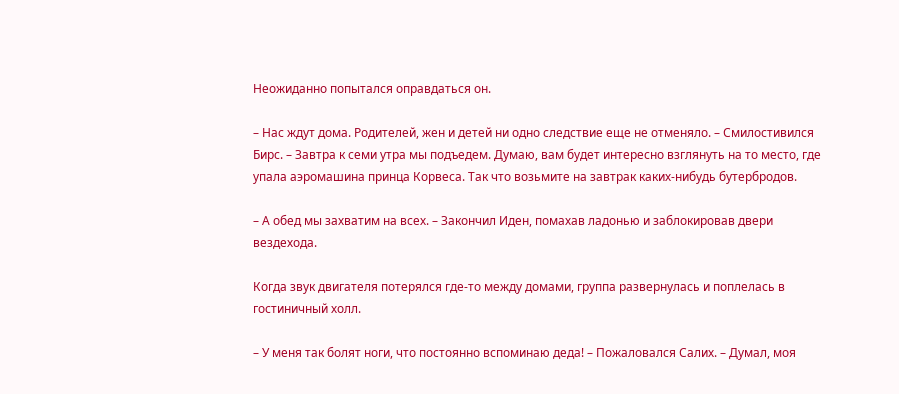Неожиданно попытался оправдаться он.

– Нас ждут дома. Родителей, жен и детей ни одно следствие еще не отменяло. – Смилостивился Бирс. – Завтра к семи утра мы подъедем. Думаю, вам будет интересно взглянуть на то место, где упала аэромашина принца Корвеса. Так что возьмите на завтрак каких-нибудь бутербродов.

– А обед мы захватим на всех. – Закончил Иден, помахав ладонью и заблокировав двери вездехода.

Когда звук двигателя потерялся где-то между домами, группа развернулась и поплелась в гостиничный холл.

– У меня так болят ноги, что постоянно вспоминаю деда! – Пожаловался Салих. – Думал, моя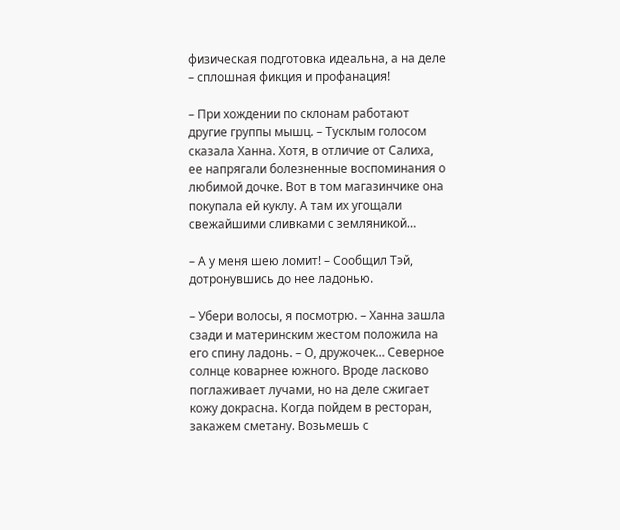физическая подготовка идеальна, а на деле – сплошная фикция и профанация!

– При хождении по склонам работают другие группы мышц. – Тусклым голосом сказала Ханна. Хотя, в отличие от Салиха, ее напрягали болезненные воспоминания о любимой дочке. Вот в том магазинчике она покупала ей куклу. А там их угощали свежайшими сливками с земляникой…

– А у меня шею ломит! – Сообщил Тэй, дотронувшись до нее ладонью.

– Убери волосы, я посмотрю. – Ханна зашла сзади и материнским жестом положила на его спину ладонь. – О, дружочек… Северное солнце коварнее южного. Вроде ласково поглаживает лучами, но на деле сжигает кожу докрасна. Когда пойдем в ресторан, закажем сметану. Возьмешь с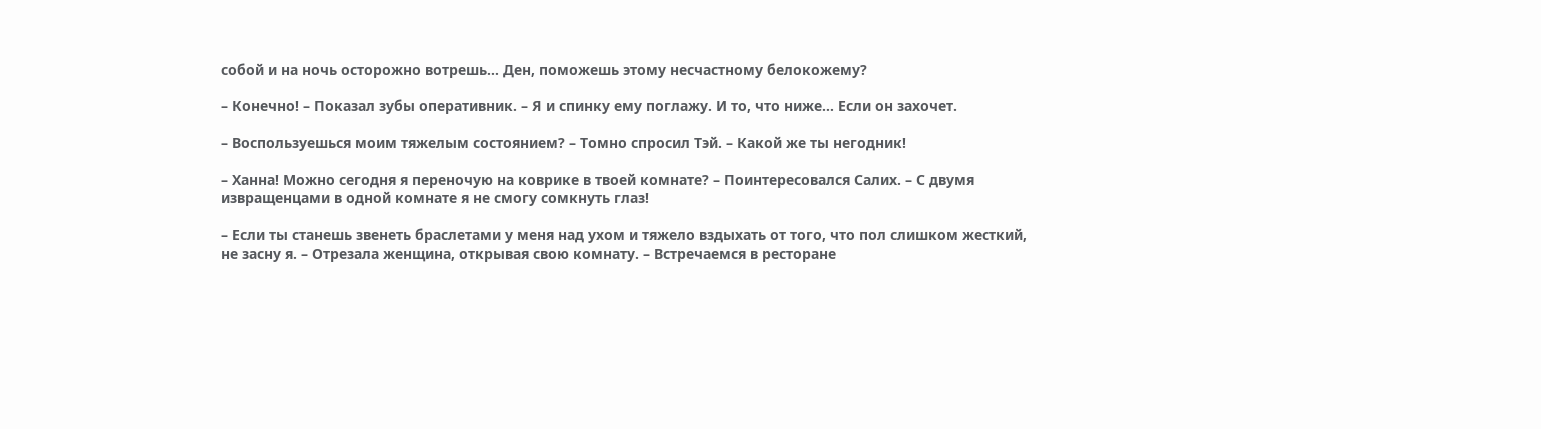собой и на ночь осторожно вотрешь… Ден, поможешь этому несчастному белокожему?

– Конечно! – Показал зубы оперативник. – Я и спинку ему поглажу. И то, что ниже… Если он захочет.

– Воспользуешься моим тяжелым состоянием? – Томно спросил Тэй. – Какой же ты негодник!

– Ханна! Можно сегодня я переночую на коврике в твоей комнате? – Поинтересовался Салих. – С двумя извращенцами в одной комнате я не смогу сомкнуть глаз!

– Если ты станешь звенеть браслетами у меня над ухом и тяжело вздыхать от того, что пол слишком жесткий, не засну я. – Отрезала женщина, открывая свою комнату. – Встречаемся в ресторане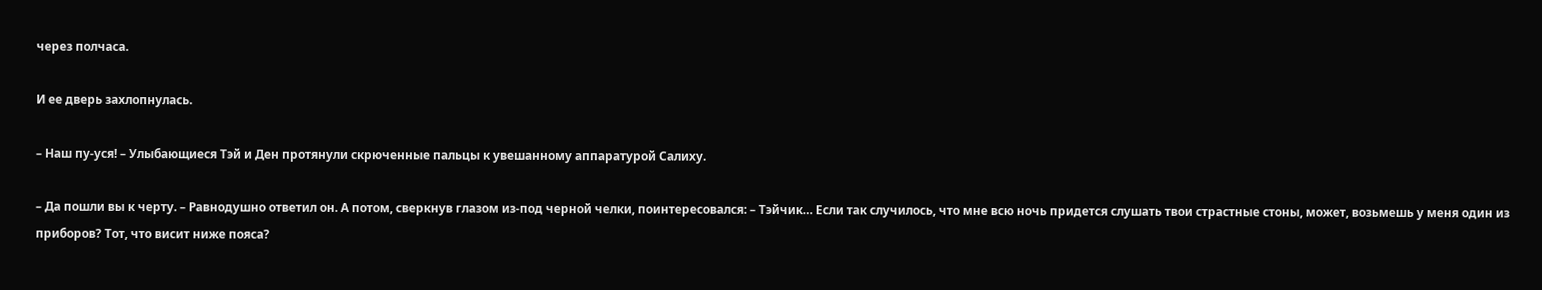через полчаса.

И ее дверь захлопнулась.

– Наш пу-уся! – Улыбающиеся Тэй и Ден протянули скрюченные пальцы к увешанному аппаратурой Салиху.

– Да пошли вы к черту. – Равнодушно ответил он. А потом, сверкнув глазом из-под черной челки, поинтересовался: – Тэйчик… Если так случилось, что мне всю ночь придется слушать твои страстные стоны, может, возьмешь у меня один из приборов? Тот, что висит ниже пояса?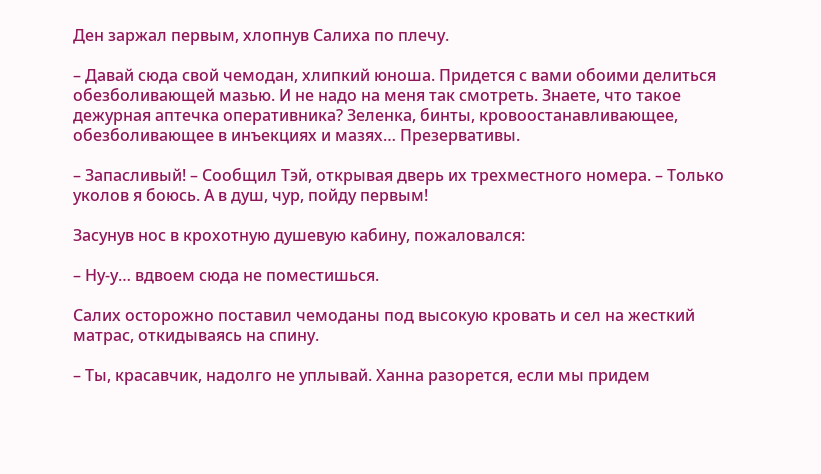Ден заржал первым, хлопнув Салиха по плечу.

– Давай сюда свой чемодан, хлипкий юноша. Придется с вами обоими делиться обезболивающей мазью. И не надо на меня так смотреть. Знаете, что такое дежурная аптечка оперативника? Зеленка, бинты, кровоостанавливающее, обезболивающее в инъекциях и мазях… Презервативы.

– Запасливый! – Сообщил Тэй, открывая дверь их трехместного номера. – Только уколов я боюсь. А в душ, чур, пойду первым!

Засунув нос в крохотную душевую кабину, пожаловался:

– Ну-у… вдвоем сюда не поместишься.

Салих осторожно поставил чемоданы под высокую кровать и сел на жесткий матрас, откидываясь на спину.

– Ты, красавчик, надолго не уплывай. Ханна разорется, если мы придем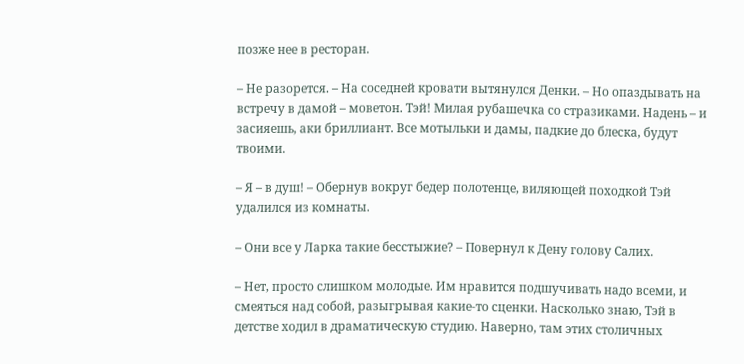позже нее в ресторан.

– Не разорется. – На соседней кровати вытянулся Денки. – Но опаздывать на встречу в дамой – моветон. Тэй! Милая рубашечка со стразиками. Надень – и засияешь, аки бриллиант. Все мотыльки и дамы, падкие до блеска, будут твоими.

– Я – в душ! – Обернув вокруг бедер полотенце, виляющей походкой Тэй удалился из комнаты.

– Они все у Ларка такие бесстыжие? – Повернул к Дену голову Салих.

– Нет, просто слишком молодые. Им нравится подшучивать надо всеми, и смеяться над собой, разыгрывая какие-то сценки. Насколько знаю, Тэй в детстве ходил в драматическую студию. Наверно, там этих столичных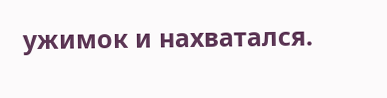ужимок и нахватался.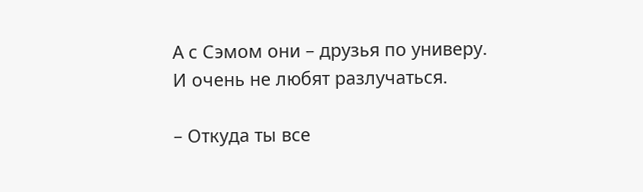А с Сэмом они – друзья по универу. И очень не любят разлучаться.

– Откуда ты все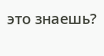это знаешь?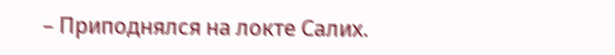– Приподнялся на локте Салих.